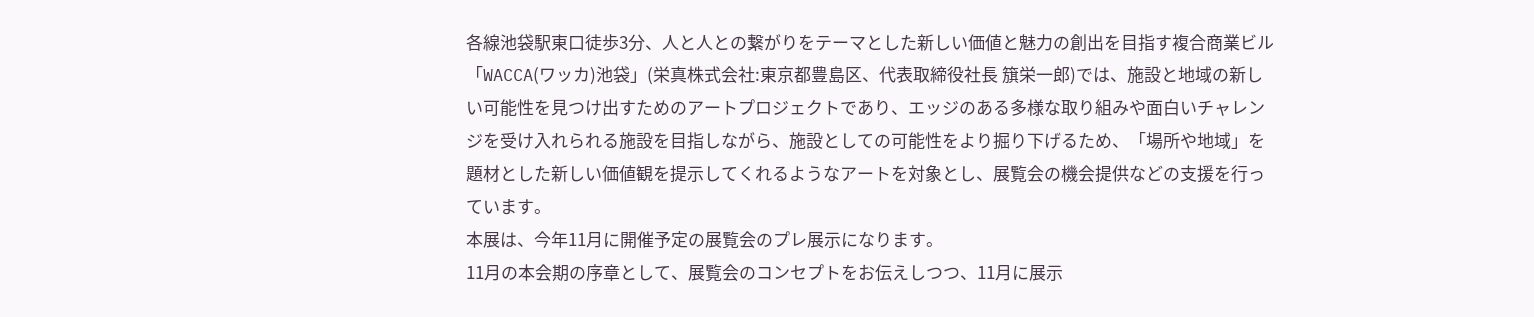各線池袋駅東口徒歩3分、人と人との繋がりをテーマとした新しい価値と魅力の創出を目指す複合商業ビル「WACCA(ワッカ)池袋」(栄真株式会社:東京都豊島区、代表取締役社長 簱栄一郎)では、施設と地域の新しい可能性を見つけ出すためのアートプロジェクトであり、エッジのある多様な取り組みや面白いチャレンジを受け入れられる施設を目指しながら、施設としての可能性をより掘り下げるため、「場所や地域」を題材とした新しい価値観を提示してくれるようなアートを対象とし、展覧会の機会提供などの支援を行っています。
本展は、今年11月に開催予定の展覧会のプレ展示になります。
11月の本会期の序章として、展覧会のコンセプトをお伝えしつつ、11月に展示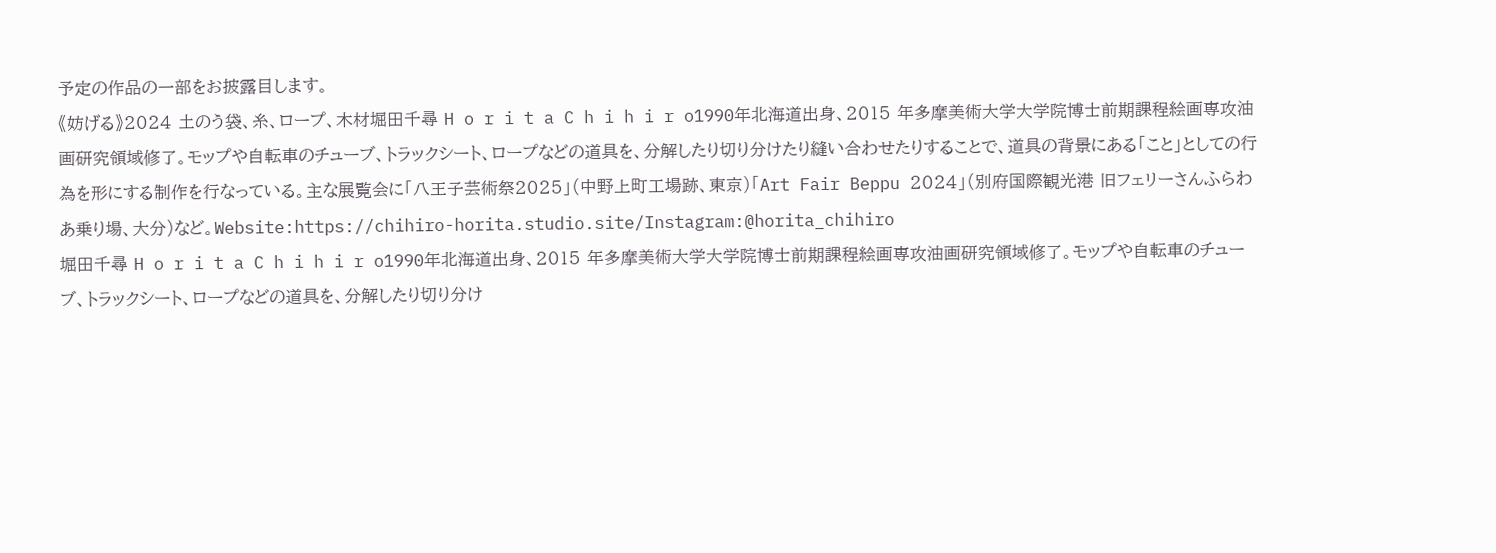予定の作品の一部をお披露目します。
《妨げる》2024 土のう袋、糸、ロープ、木材堀田千尋 H o r i t a C h i h i r o1990年北海道出身、2015 年多摩美術大学大学院博士前期課程絵画専攻油画研究領域修了。モップや自転車のチューブ、トラックシート、ロープなどの道具を、分解したり切り分けたり縫い合わせたりすることで、道具の背景にある「こと」としての行為を形にする制作を行なっている。主な展覧会に「八王子芸術祭2025」(中野上町工場跡、東京)「Art Fair Beppu 2024」(別府国際観光港 旧フェリーさんふらわあ乗り場、大分)など。Website:https://chihiro-horita.studio.site/Instagram:@horita_chihiro
堀田千尋 H o r i t a C h i h i r o1990年北海道出身、2015 年多摩美術大学大学院博士前期課程絵画専攻油画研究領域修了。モップや自転車のチューブ、トラックシート、ロープなどの道具を、分解したり切り分け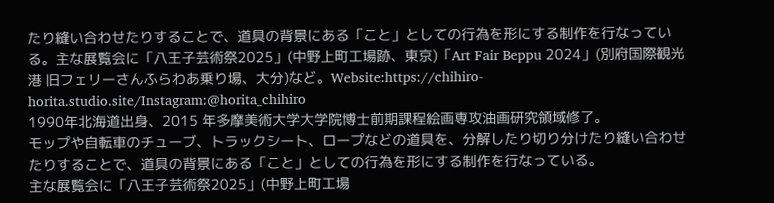たり縫い合わせたりすることで、道具の背景にある「こと」としての行為を形にする制作を行なっている。主な展覧会に「八王子芸術祭2025」(中野上町工場跡、東京)「Art Fair Beppu 2024」(別府国際観光港 旧フェリーさんふらわあ乗り場、大分)など。Website:https://chihiro-horita.studio.site/Instagram:@horita_chihiro
1990年北海道出身、2015 年多摩美術大学大学院博士前期課程絵画専攻油画研究領域修了。
モップや自転車のチューブ、トラックシート、ロープなどの道具を、分解したり切り分けたり縫い合わせたりすることで、道具の背景にある「こと」としての行為を形にする制作を行なっている。
主な展覧会に「八王子芸術祭2025」(中野上町工場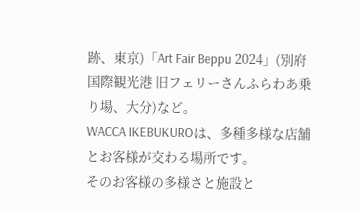跡、東京)「Art Fair Beppu 2024」(別府国際観光港 旧フェリーさんふらわあ乗り場、大分)など。
WACCA IKEBUKUROは、多種多様な店舗とお客様が交わる場所です。
そのお客様の多様さと施設と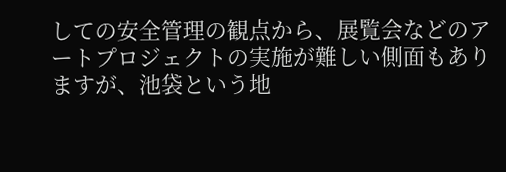しての安全管理の観点から、展覧会などのアートプロジェクトの実施が難しい側面もありますが、池袋という地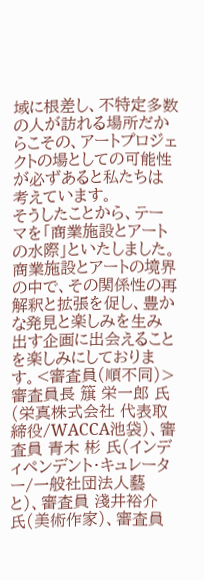域に根差し、不特定多数の人が訪れる場所だからこその、アートプロジェクトの場としての可能性が必ずあると私たちは考えています。
そうしたことから、テーマを「商業施設とアートの水際」といたしました。
商業施設とアートの境界の中で、その関係性の再解釈と拡張を促し、豊かな発見と楽しみを生み出す企画に出会えることを楽しみにしております。<審査員(順不同)>
審査員長 簱 栄一郎 氏(栄真株式会社 代表取締役/WACCA池袋)、審査員 青木 彬 氏(インディペンデント・キュレーター/一般社団法人藝と)、審査員 淺井裕介 氏(美術作家)、審査員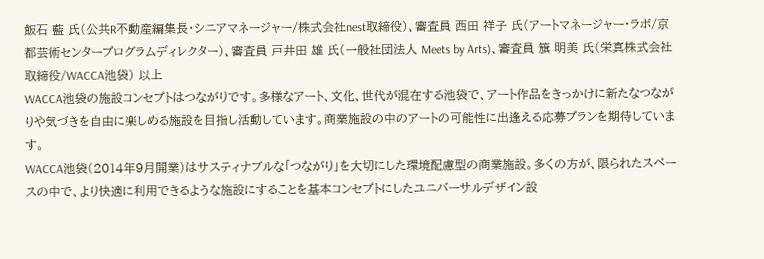飯石 藍 氏(公共R不動産編集長・シニアマネージャー/株式会社nest取締役)、審査員 西田 祥子 氏(アートマネージャー・ラボ/京都芸術センタープログラムディレクター)、審査員 戸井田 雄 氏(一般社団法人 Meets by Arts)、審査員 簱 明美 氏(栄真株式会社 取締役/WACCA池袋) 以上
WACCA池袋の施設コンセプトはつながりです。多様なアート、文化、世代が混在する池袋で、アート作品をきっかけに新たなつながりや気づきを自由に楽しめる施設を目指し活動しています。商業施設の中のアートの可能性に出逢える応募プランを期待しています。
WACCA池袋(2014年9月開業)はサスティナブルな「つながり」を大切にした環境配慮型の商業施設。多くの方が、限られたスペースの中で、より快適に利用できるような施設にすることを基本コンセプトにしたユニバーサルデザイン設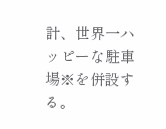計、世界一ハッピーな駐車場※を併設する。